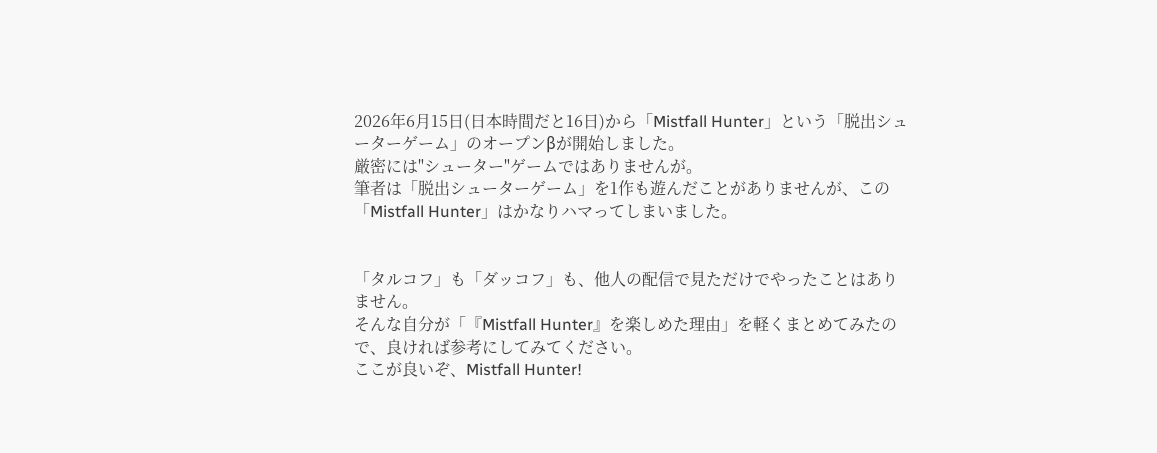2026年6月15日(日本時間だと16日)から「Mistfall Hunter」という「脱出シューターゲーム」のオープンβが開始しました。
厳密には"シューター"ゲームではありませんが。
筆者は「脱出シューターゲーム」を1作も遊んだことがありませんが、この「Mistfall Hunter」はかなりハマってしまいました。


「タルコフ」も「ダッコフ」も、他人の配信で見ただけでやったことはありません。
そんな自分が「『Mistfall Hunter』を楽しめた理由」を軽くまとめてみたので、良ければ参考にしてみてください。
ここが良いぞ、Mistfall Hunter!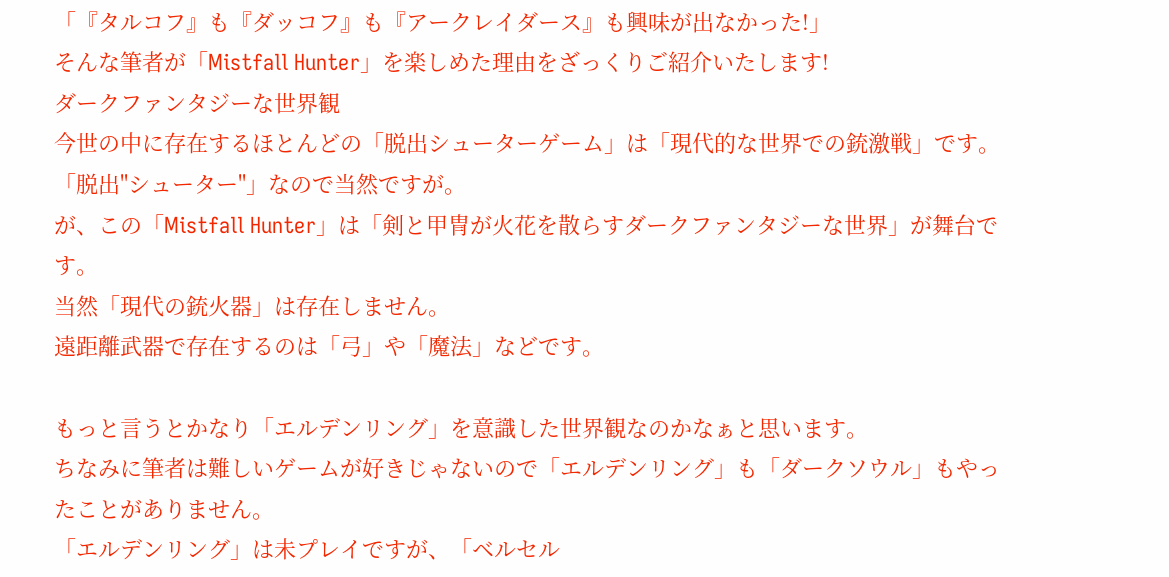「『タルコフ』も『ダッコフ』も『アークレイダース』も興味が出なかった!」
そんな筆者が「Mistfall Hunter」を楽しめた理由をざっくりご紹介いたします!
ダークファンタジーな世界観
今世の中に存在するほとんどの「脱出シューターゲーム」は「現代的な世界での銃激戦」です。
「脱出"シューター"」なので当然ですが。
が、この「Mistfall Hunter」は「剣と甲冑が火花を散らすダークファンタジーな世界」が舞台です。
当然「現代の銃火器」は存在しません。
遠距離武器で存在するのは「弓」や「魔法」などです。

もっと言うとかなり「エルデンリング」を意識した世界観なのかなぁと思います。
ちなみに筆者は難しいゲームが好きじゃないので「エルデンリング」も「ダークソウル」もやったことがありません。
「エルデンリング」は未プレイですが、「ベルセル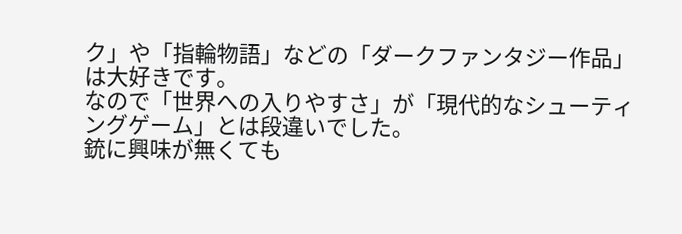ク」や「指輪物語」などの「ダークファンタジー作品」は大好きです。
なので「世界への入りやすさ」が「現代的なシューティングゲーム」とは段違いでした。
銃に興味が無くても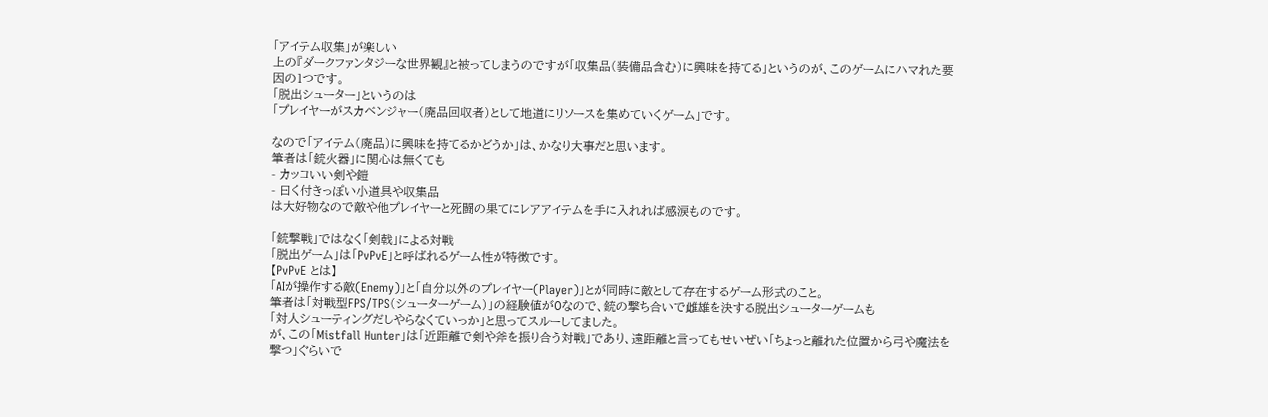「アイテム収集」が楽しい
上の『ダークファンタジーな世界観』と被ってしまうのですが「収集品(装備品含む)に興味を持てる」というのが、このゲームにハマれた要因の1つです。
「脱出シューター」というのは
「プレイヤーがスカベンジャー(廃品回収者)として地道にリソースを集めていくゲーム」です。

なので「アイテム(廃品)に興味を持てるかどうか」は、かなり大事だと思います。
筆者は「銃火器」に関心は無くても
- カッコいい剣や鎧
- 曰く付きっぽい小道具や収集品
は大好物なので敵や他プレイヤーと死闘の果てにレアアイテムを手に入れれば感涙ものです。

「銃撃戦」ではなく「剣戟」による対戦
「脱出ゲーム」は「PvPvE」と呼ばれるゲーム性が特徴です。
【PvPvE とは】
「AIが操作する敵(Enemy)」と「自分以外のプレイヤー(Player)」とが同時に敵として存在するゲーム形式のこと。
筆者は「対戦型FPS/TPS(シューターゲーム)」の経験値が0なので、銃の撃ち合いで雌雄を決する脱出シューターゲームも
「対人シューティングだしやらなくていっか」と思ってスルーしてました。
が、この「Mistfall Hunter」は「近距離で剣や斧を振り合う対戦」であり、遠距離と言ってもせいぜい「ちょっと離れた位置から弓や魔法を撃つ」ぐらいで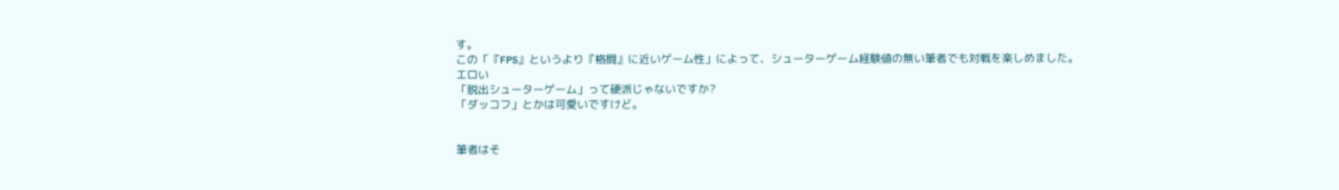す。
この「『FPS』というより『格闘』に近いゲーム性」によって、シューターゲーム経験値の無い筆者でも対戦を楽しめました。
エロい
「脱出シューターゲーム」って硬派じゃないですか?
「ダッコフ」とかは可愛いですけど。


筆者はそ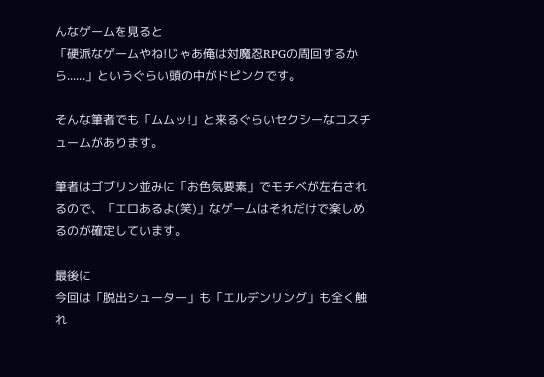んなゲームを見ると
「硬派なゲームやね!じゃあ俺は対魔忍RPGの周回するから......」というぐらい頭の中がドピンクです。

そんな筆者でも「ムムッ!」と来るぐらいセクシーなコスチュームがあります。

筆者はゴブリン並みに「お色気要素」でモチベが左右されるので、「エロあるよ(笑)」なゲームはそれだけで楽しめるのが確定しています。

最後に
今回は「脱出シューター」も「エルデンリング」も全く触れ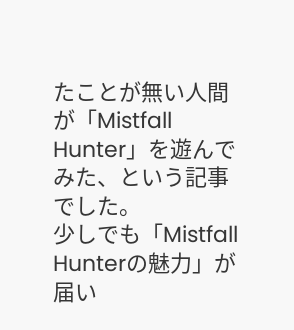たことが無い人間が「Mistfall Hunter」を遊んでみた、という記事でした。
少しでも「Mistfall Hunterの魅力」が届い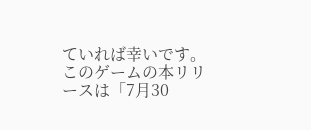ていれば幸いです。
このゲームの本リリースは「7月30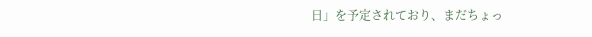日」を予定されており、まだちょっ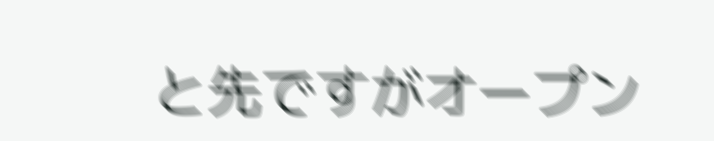と先ですがオープン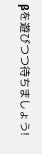βを遊びつつ待ちましょう!